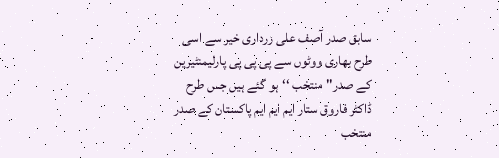سابق صدر آصف علی زرداری خیر سے اسی طرح بھاری ووٹوں سے پی پی پی پارلیمنٹیرین کے صدر'' منتخب ‘‘ہو گئے ہیں جس طرح ڈاکٹر فاروق ستار ایم ایم ایم پاکستان کے صدر منتخب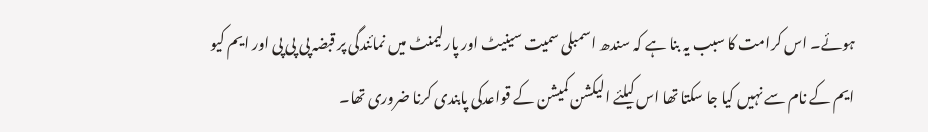ہوئے۔ اس کرامت کا سبب یہ بنا ہے کہ سندھ اسمبلی سمیت سینیٹ اور پارلیمنٹ میں نمائندگی پر قبضہ پی پی پی اور ایم کیو ایم کے نام سے نہیں کیا جا سکتا تھا اس کیلئے الیکشن کمیشن کے قواعدکی پابندی کرنا ضروری تھا۔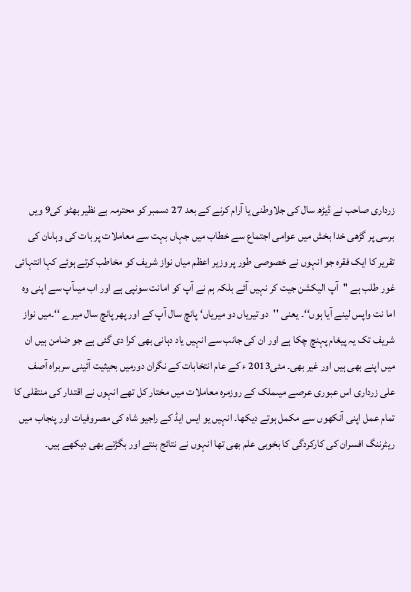زرداری صاحب نے ڈیڑھ سال کی جلاوطنی یا آرام کرنے کے بعد 27 دسمبر کو محترمہ بے نظیر بھٹو کی9 ویں برسی پر گڑھی خدا بخش میں عوامی اجتماع سے خطاب میں جہاں بہت سے معاملات پر بات کی وہاںان کی تقریر کا ایک فقرہ جو انہوں نے خصوصی طور پر وزیر اعظم میاں نواز شریف کو مخاطب کرتے ہوئے کہا انتہائی غور طلب ہے ''آپ الیکشن جیت کر نہیں آئے بلکہ ہم نے آپ کو امانت سونپی ہے اور اب میںآپ سے اپنی وہ اما نت واپس لینے آیا ہوں‘‘۔ یعنی ''دو تیریاں دو میریاں‘ پانچ سال آپ کے اور پھر پانچ سال میرے ‘‘۔میں نواز شریف تک یہ پیغام پہنچ چکا ہے اور ان کی جانب سے انہیں یاد دہانی بھی کرا دی گئی ہے جو ضامن ہیں ان میں اپنے بھی ہیں اور غیر بھی۔ مئی2013 ء کے عام انتخابات کے نگران دورمیں بحیثیت آئینی سربراہ آصف علی زرداری اس عبوری عرصے میںملک کے روزمرہ معاملات میں مختار کل تھے انہوں نے اقتدار کی منتقلی کا تمام عمل اپنی آنکھوں سے مکمل ہوتے دیکھا۔ انہیں یو ایس ایڈ کے راجیو شاہ کی مصروفیات اور پنجاب میں ریٹرننگ افسران کی کارکردگی کا بخوبی علم بھی تھا انہوں نے نتائج بنتے اور بگڑتے بھی دیکھے ہیں۔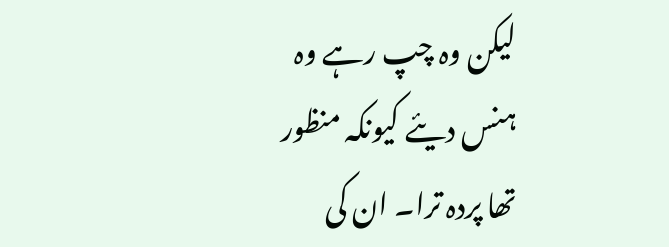لیکن وہ چپ رہے وہ ہنس دیئے کیونکہ منظور تھا پردہ ترا۔ ان کی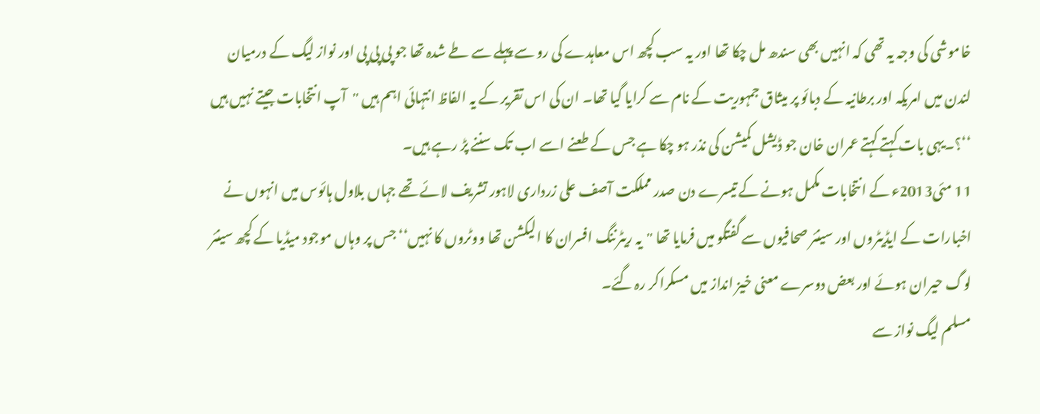خاموشی کی وجہ یہ تھی کہ انہیں بھی سندھ مل چکا تھا اور یہ سب کچھ اس معاہدے کی رو سے پہلے سے طے شدہ تھا جو پی پی پی اور نواز لیگ کے درمیان لندن میں امریکہ اور برطانیہ کے دبائو پر میثاق جمہوریت کے نام سے کرایا گیا تھا۔ ان کی اس تقریر کے یہ الفاظ انتہائی اہم ہیں ''آپ انتخابات جیتے نہیں ہیں ‘‘؟۔یہی بات کہتے کہتے عمران خان جو ڈیشل کمیشن کی نذر ہو چکا ہے جس کے طعنے اسے اب تک سننے پڑ رہے ہیں۔
11 مئی2013ء کے انتخابات مکمل ہونے کے تیسرے دن صدر مملکت آصف علی زرداری لاہور تشریف لائے تھے جہاں بلاول ہائوس میں انہوں نے اخبارات کے ایڈیٹروں اور سینئر صحافیوں سے گفتگو میں فرمایا تھا ''یہ ریٹرننگ افسران کا الیکشن تھا ووٹروں کا نہیں‘‘ جس پر وہاں موجود میڈیا کے کچھ سینئر لوگ حیران ہوئے اور بعض دوسرے معنی خیز انداز میں مسکراکر رہ گئے۔
مسلم لیگ نواز سے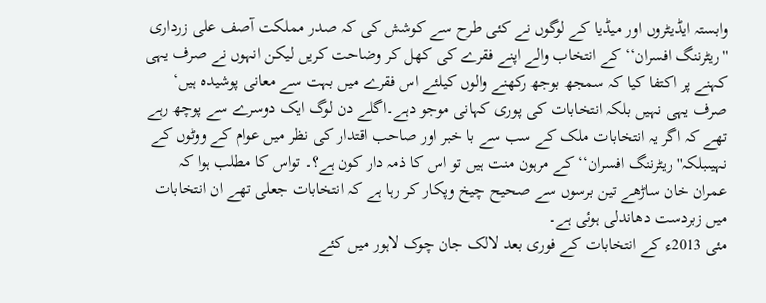وابستہ ایڈیٹروں اور میڈیا کے لوگوں نے کئی طرح سے کوشش کی کہ صدر مملکت آصف علی زرداری ''ریٹرننگ افسران‘‘ کے انتخاب والے اپنے فقرے کی کھل کر وضاحت کریں لیکن انہوں نے صرف یہی کہنے پر اکتفا کیا کہ سمجھ بوجھ رکھنے والوں کیلئے اس فقرے میں بہت سے معانی پوشیدہ ہیں‘ صرف یہی نہیں بلکہ انتخابات کی پوری کہانی موجو دہے۔اگلے دن لوگ ایک دوسرے سے پوچھ رہے تھے کہ اگر یہ انتخابات ملک کے سب سے با خبر اور صاحب اقتدار کی نظر میں عوام کے ووٹوں کے نہیںبلکہ'' ریٹرننگ افسران‘‘ کے مرہون منت ہیں تو اس کا ذمہ دار کون ہے؟۔ تواس کا مطلب ہوا کہ عمران خان ساڑھے تین برسوں سے صحیح چیخ وپکار کر رہا ہے کہ انتخابات جعلی تھے ان انتخابات میں زبردست دھاندلی ہوئی ہے۔
مئی 2013ء کے انتخابات کے فوری بعد لالک جان چوک لاہور میں کئے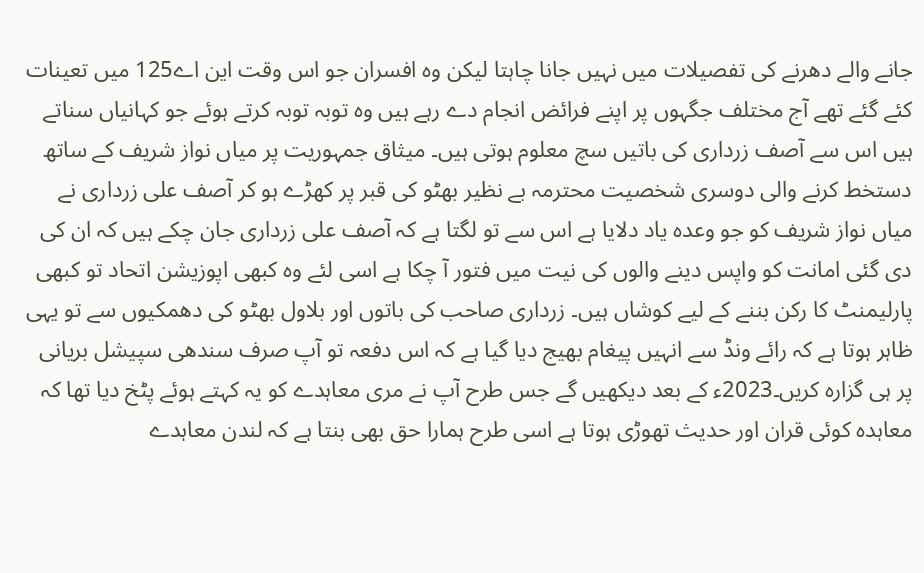جانے والے دھرنے کی تفصیلات میں نہیں جانا چاہتا لیکن وہ افسران جو اس وقت این اے125 میں تعینات کئے گئے تھے آج مختلف جگہوں پر اپنے فرائض انجام دے رہے ہیں وہ توبہ توبہ کرتے ہوئے جو کہانیاں سناتے ہیں اس سے آصف زرداری کی باتیں سچ معلوم ہوتی ہیں۔ میثاق جمہوریت پر میاں نواز شریف کے ساتھ دستخط کرنے والی دوسری شخصیت محترمہ بے نظیر بھٹو کی قبر پر کھڑے ہو کر آصف علی زرداری نے میاں نواز شریف کو جو وعدہ یاد دلایا ہے اس سے تو لگتا ہے کہ آصف علی زرداری جان چکے ہیں کہ ان کی دی گئی امانت کو واپس دینے والوں کی نیت میں فتور آ چکا ہے اسی لئے وہ کبھی اپوزیشن اتحاد تو کبھی پارلیمنٹ کا رکن بننے کے لیے کوشاں ہیں۔ زرداری صاحب کی باتوں اور بلاول بھٹو کی دھمکیوں سے تو یہی ظاہر ہوتا ہے کہ رائے ونڈ سے انہیں پیغام بھیج دیا گیا ہے کہ اس دفعہ تو آپ صرف سندھی سپیشل بریانی پر ہی گزارہ کریں۔2023ء کے بعد دیکھیں گے جس طرح آپ نے مری معاہدے کو یہ کہتے ہوئے پٹخ دیا تھا کہ معاہدہ کوئی قران اور حدیث تھوڑی ہوتا ہے اسی طرح ہمارا حق بھی بنتا ہے کہ لندن معاہدے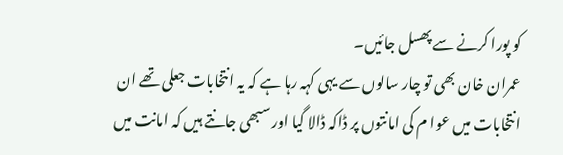کو پورا کرنے سے پھسل جائیں۔
عمران خان بھی تو چار سالوں سے یہی کہہ رہا ہے کہ یہ انتخابات جعلی تھے ان انتخابات میں عوا م کی امانتوں پر ڈاکہ ڈالا گیا اور سبھی جانتے ہیں کہ امانت میں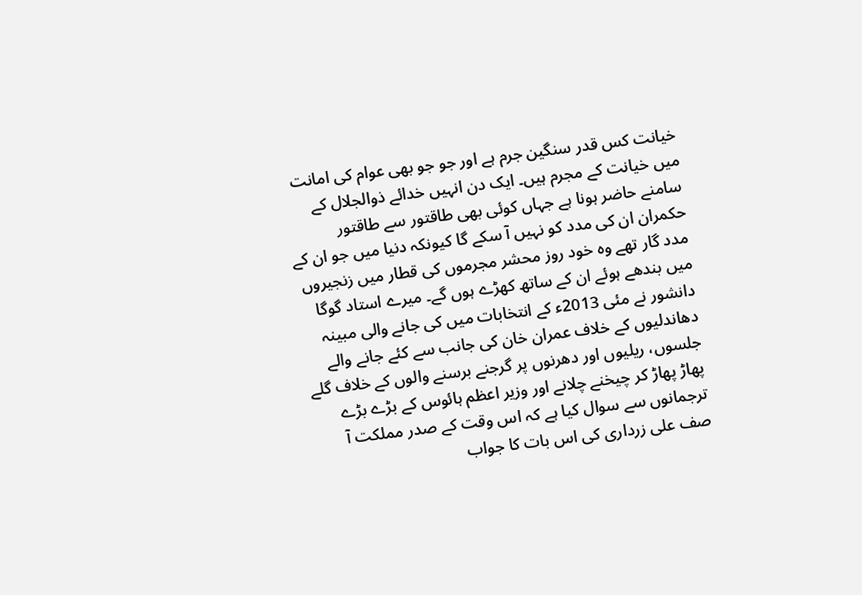خیانت کس قدر سنگین جرم ہے اور جو جو بھی عوام کی امانت میں خیانت کے مجرم ہیں۔ ایک دن انہیں خدائے ذوالجلال کے سامنے حاضر ہونا ہے جہاں کوئی بھی طاقتور سے طاقتور حکمران ان کی مدد کو نہیں آ سکے گا کیونکہ دنیا میں جو ان کے مدد گار تھے وہ خود روز محشر مجرموں کی قطار میں زنجیروں میں بندھے ہوئے ان کے ساتھ کھڑے ہوں گے۔ میرے استاد گوگا دانشور نے مئی 2013ء کے انتخابات میں کی جانے والی مبینہ دھاندلیوں کے خلاف عمران خان کی جانب سے کئے جانے والے جلسوں، ریلیوں اور دھرنوں پر گرجنے برسنے والوں کے خلاف گلے پھاڑ پھاڑ کر چیخنے چلانے اور وزیر اعظم ہائوس کے بڑے بڑے ترجمانوں سے سوال کیا ہے کہ اس وقت کے صدر مملکت آ صف علی زرداری کی اس بات کا جواب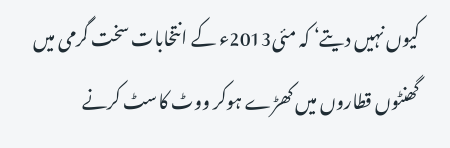کیوں نہیں دیتے‘ کہ مئی2013ء کے انتخابات سخت گرمی میں گھنٹوں قطاروں میں کھڑے ہوکر ووٹ کاسٹ کرنے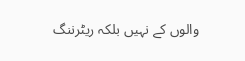والوں کے نہیں بلکہ ریٹرننگ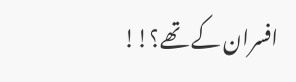افسران کے تھے؟!!